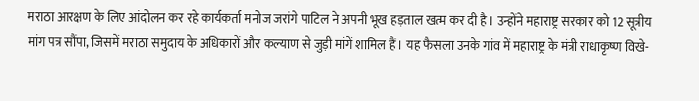मराठा आरक्षण के लिए आंदोलन कर रहे कार्यकर्ता मनोज जरांगे पाटिल ने अपनी भूख हड़ताल खत्म कर दी है। उन्होंने महाराष्ट्र सरकार को 12 सूत्रीय मांग पत्र सौंपा, जिसमें मराठा समुदाय के अधिकारों और कल्याण से जुड़ी मांगें शामिल हैं। यह फैसला उनके गांव में महाराष्ट्र के मंत्री राधाकृष्ण विखे-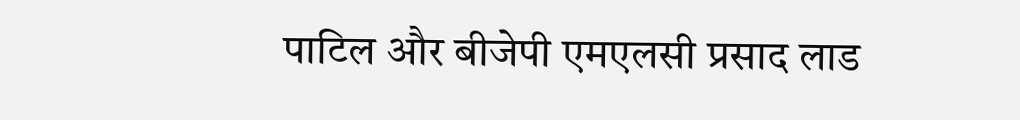पाटिल और बीजेपी एमएलसी प्रसाद लाड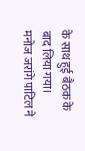के साथ हुई बैठक के बाद लिया गया।
मनोज जरांगे पाटिल ने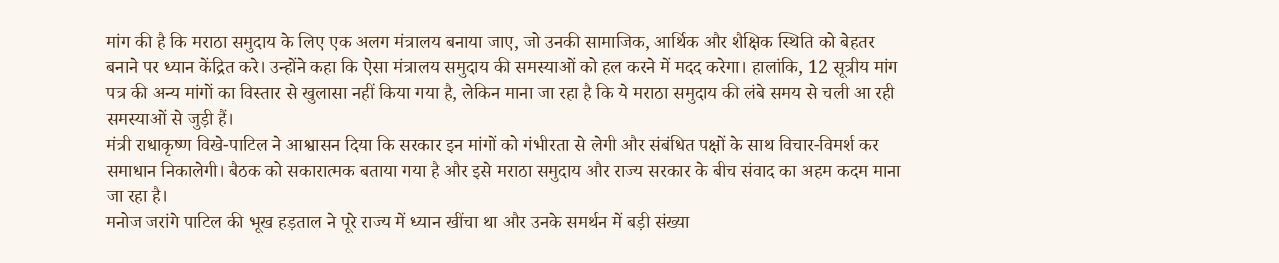मांग की है कि मराठा समुदाय के लिए एक अलग मंत्रालय बनाया जाए, जो उनकी सामाजिक, आर्थिक और शैक्षिक स्थिति को बेहतर बनाने पर ध्यान केंद्रित करे। उन्होंने कहा कि ऐसा मंत्रालय समुदाय की समस्याओं को हल करने में मदद करेगा। हालांकि, 12 सूत्रीय मांग पत्र की अन्य मांगों का विस्तार से खुलासा नहीं किया गया है, लेकिन माना जा रहा है कि ये मराठा समुदाय की लंबे समय से चली आ रही समस्याओं से जुड़ी हैं।
मंत्री राधाकृष्ण विखे-पाटिल ने आश्वासन दिया कि सरकार इन मांगों को गंभीरता से लेगी और संबंधित पक्षों के साथ विचार-विमर्श कर समाधान निकालेगी। बैठक को सकारात्मक बताया गया है और इसे मराठा समुदाय और राज्य सरकार के बीच संवाद का अहम कदम माना जा रहा है।
मनोज जरांगे पाटिल की भूख हड़ताल ने पूरे राज्य में ध्यान खींचा था और उनके समर्थन में बड़ी संख्या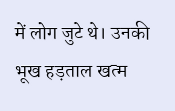में लोग जुटे थे। उनकी भूख हड़ताल खत्म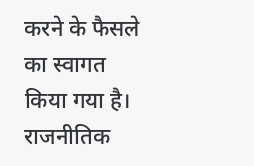करने के फैसले का स्वागत किया गया है। राजनीतिक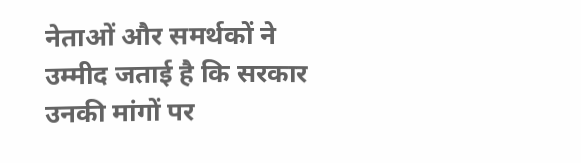नेताओं और समर्थकों ने उम्मीद जताई है कि सरकार उनकी मांगों पर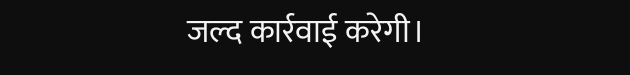जल्द कार्रवाई करेगी।